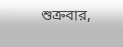শুক্রবার,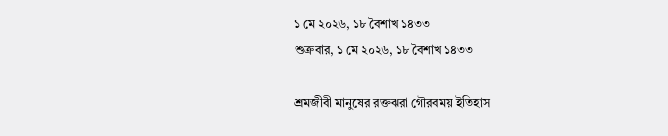১ মে ২০২৬, ১৮ বৈশাখ ১৪৩৩
শুক্রবার, ১ মে ২০২৬, ১৮ বৈশাখ ১৪৩৩

শ্রমজীবী মানুষের রক্তঝরা গৌরবময় ইতিহাস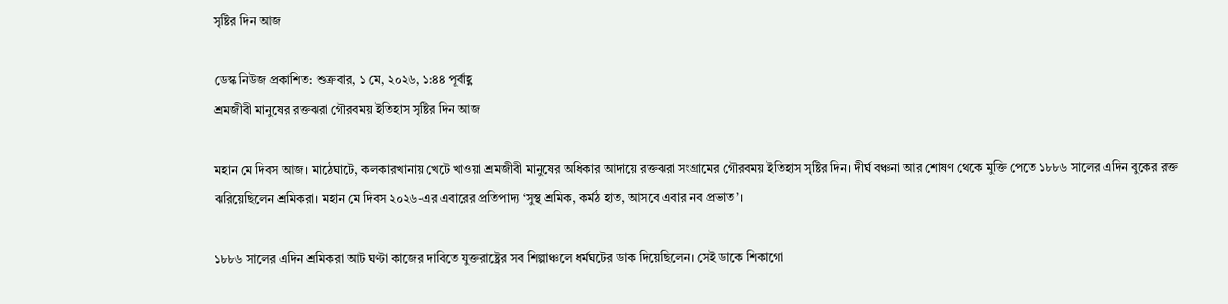সৃষ্টির দিন আজ

ডেস্ক নিউজ প্রকাশিত: শুক্রবার, ১ মে, ২০২৬, ১:৪৪ পূর্বাহ্ণ
শ্রমজীবী মানুষের রক্তঝরা গৌরবময় ইতিহাস সৃষ্টির দিন আজ

মহান মে দিবস আজ। মাঠেঘাটে, কলকারখানায় খেটে খাওয়া শ্রমজীবী মানুষের অধিকার আদায়ে রক্তঝরা সংগ্রামের গৌরবময় ইতিহাস সৃষ্টির দিন। দীর্ঘ বঞ্চনা আর শোষণ থেকে মুক্তি পেতে ১৮৮৬ সালের এদিন বুকের রক্ত ঝরিয়েছিলেন শ্রমিকরা। মহান মে দিবস ২০২৬-এর এবারের প্রতিপাদ্য ‘সুস্থ শ্রমিক, কর্মঠ হাত, আসবে এবার নব প্রভাত’।

১৮৮৬ সালের এদিন শ্রমিকরা আট ঘণ্টা কাজের দাবিতে যুক্তরাষ্ট্রের সব শিল্পাঞ্চলে ধর্মঘটের ডাক দিয়েছিলেন। সেই ডাকে শিকাগো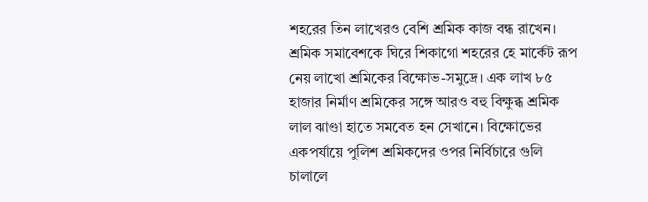শহরের তিন লাখেরও বেশি শ্রমিক কাজ বন্ধ রাখেন। শ্রমিক সমাবেশকে ঘিরে শিকাগো শহরের হে মার্কেট রূপ নেয় লাখো শ্রমিকের বিক্ষোভ-সমুদ্রে। এক লাখ ৮৫ হাজার নির্মাণ শ্রমিকের সঙ্গে আরও বহু বিক্ষুব্ধ শ্রমিক লাল ঝাণ্ডা হাতে সমবেত হন সেখানে। বিক্ষোভের একপর্যায়ে পুলিশ শ্রমিকদের ওপর নির্বিচারে গুলি চালালে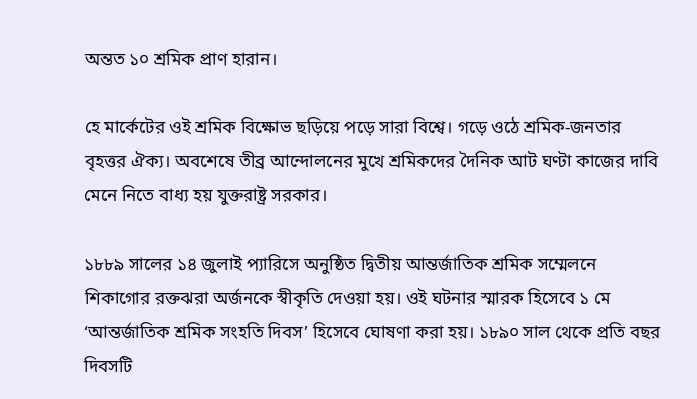অন্তত ১০ শ্রমিক প্রাণ হারান।

হে মার্কেটের ওই শ্রমিক বিক্ষোভ ছড়িয়ে পড়ে সারা বিশ্বে। গড়ে ওঠে শ্রমিক-জনতার বৃহত্তর ঐক্য। অবশেষে তীব্র আন্দোলনের মুখে শ্রমিকদের দৈনিক আট ঘণ্টা কাজের দাবি মেনে নিতে বাধ্য হয় যুক্তরাষ্ট্র সরকার।

১৮৮৯ সালের ১৪ জুলাই প্যারিসে অনুষ্ঠিত দ্বিতীয় আন্তর্জাতিক শ্রমিক সম্মেলনে শিকাগোর রক্তঝরা অর্জনকে স্বীকৃতি দেওয়া হয়। ওই ঘটনার স্মারক হিসেবে ১ মে ‘আন্তর্জাতিক শ্রমিক সংহতি দিবস’ হিসেবে ঘোষণা করা হয়। ১৮৯০ সাল থেকে প্রতি বছর দিবসটি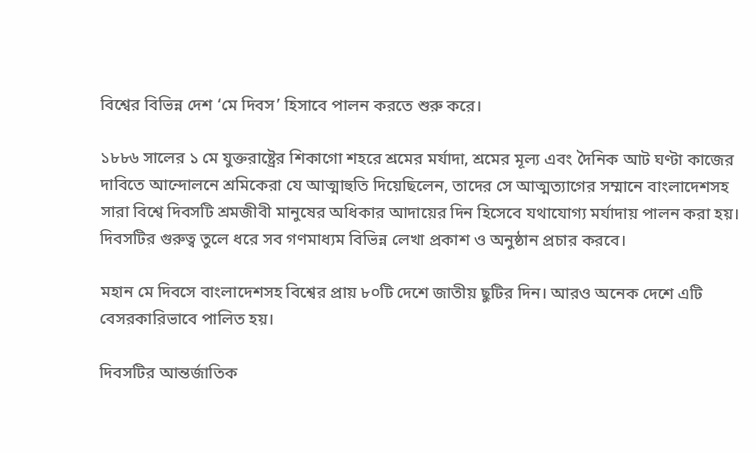বিশ্বের বিভিন্ন দেশ ‘মে দিবস’ হিসাবে পালন করতে শুরু করে।

১৮৮৬ সালের ১ মে যুক্তরাষ্ট্রের শিকাগো শহরে শ্রমের মর্যাদা, শ্রমের মূল্য এবং দৈনিক আট ঘণ্টা কাজের দাবিতে আন্দোলনে শ্রমিকেরা যে আত্মাহুতি দিয়েছিলেন, তাদের সে আত্মত্যাগের সম্মানে বাংলাদেশসহ সারা বিশ্বে দিবসটি শ্রমজীবী মানুষের অধিকার আদায়ের দিন হিসেবে যথাযোগ্য মর্যাদায় পালন করা হয়। দিবসটির গুরুত্ব তুলে ধরে সব গণমাধ্যম বিভিন্ন লেখা প্রকাশ ও অনুষ্ঠান প্রচার করবে।

মহান মে দিবসে বাংলাদেশসহ বিশ্বের প্রায় ৮০টি দেশে জাতীয় ছুটির দিন। আরও অনেক দেশে এটি বেসরকারিভাবে পালিত হয়।

দিবসটির আন্তর্জাতিক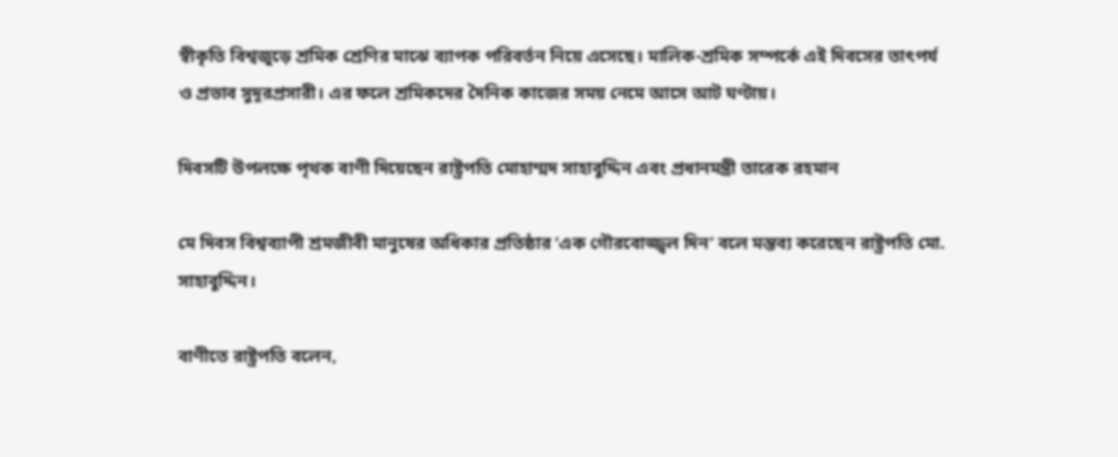স্বীকৃতি বিশ্বজুড়ে শ্রমিক শ্রেণির মাঝে ব্যাপক পরিবর্তন নিয়ে এসেছে। মালিক-শ্রমিক সম্পর্কে এই দিবসের তাৎপর্য ও প্রভাব সুদূরপ্রসারী। এর ফলে শ্রমিকদের দৈনিক কাজের সময় নেমে আসে আট ঘণ্টায়।

দিবসটি উপলক্ষে পৃথক বাণী দিয়েছেন রাষ্ট্রপতি মোহাম্মদ সাহাবুদ্দিন এবং প্রধানমন্ত্রী তারেক রহমান

মে দিবস বিশ্বব্যাপী শ্রমজীবী মানুষের অধিকার প্রতিষ্ঠার ‘এক গৌরবোজ্জ্বল দিন’ বলে মন্তব্য করেছেন রাষ্ট্রপতি মো. সাহাবুদ্দিন।

বাণীতে রাষ্ট্রপতি বলেন,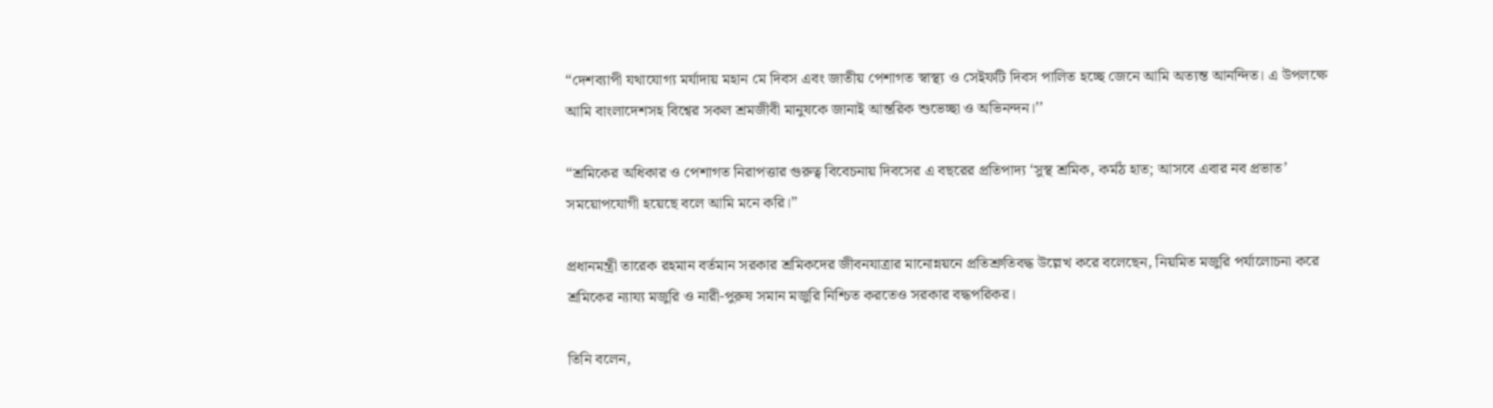“দেশব্যাপী যথাযোগ্য মর্যাদায় মহান মে দিবস এবং জাতীয় পেশাগত স্বাস্থ্য ও সেইফটি দিবস পালিত হচ্ছে জেনে আমি অত্যন্ত আনন্দিত। এ উপলক্ষে আমি বাংলাদেশসহ বিশ্বের সকল শ্রমজীবী মানুষকে জানাই আন্তরিক শুভেচ্ছা ও অভিনন্দন।’’

“শ্রমিকের অধিকার ও পেশাগত নিরাপত্তার গুরুত্ব বিবেচনায় দিবসের এ বছরের প্রতিপাদ্য ‘সুস্থ শ্রমিক, কর্মঠ হাত; আসবে এবার নব প্রভাত’ সময়োপযোগী হয়েছে বলে আমি মনে করি।”

প্রধানমন্ত্রী তারেক রহমান বর্তমান সরকার শ্রমিকদের জীবনযাত্রার মানোন্নয়নে প্রতিশ্রুতিবদ্ধ উল্লেখ করে বলেছেন, নিয়মিত মজুরি পর্যালোচনা করে শ্রমিকের ন্যায্য মজুরি ও নারী-পুরুষ সমান মজুরি নিশ্চিত করতেও সরকার বদ্ধপরিকর।

তিনি বলেন,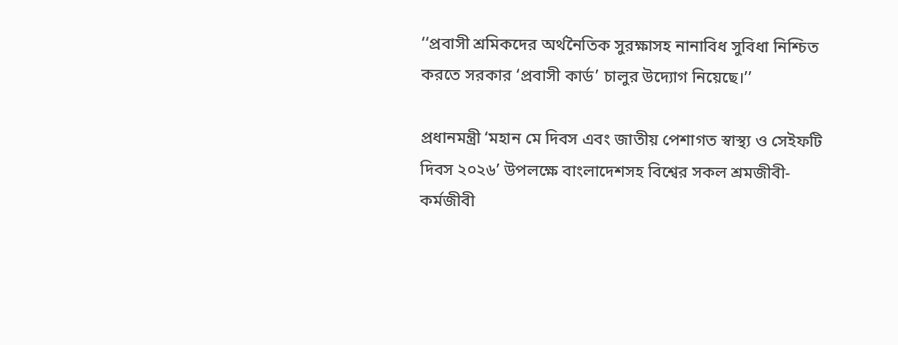‘‘প্রবাসী শ্রমিকদের অর্থনৈতিক সুরক্ষাসহ নানাবিধ সুবিধা নিশ্চিত করতে সরকার ‘প্রবাসী কার্ড’ চালুর উদ্যোগ নিয়েছে।’’

প্রধানমন্ত্রী ‘মহান মে দিবস এবং জাতীয় পেশাগত স্বাস্থ্য ও সেইফটি দিবস ২০২৬’ উপলক্ষে বাংলাদেশসহ বিশ্বের সকল শ্রমজীবী-কর্মজীবী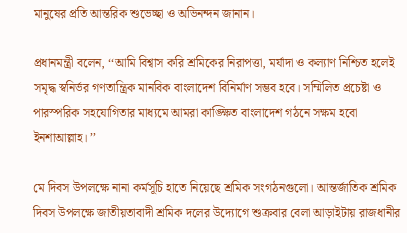মানুষের প্রতি আন্তরিক শুভেচ্ছা ও অভিনন্দন জানান।

প্রধানমন্ত্রী বলেন, ‘‘আমি বিশ্বাস করি শ্রমিকের নিরাপত্তা, মর্যাদা ও কল্যাণ নিশ্চিত হলেই সমৃদ্ধ স্বনির্ভর গণতান্ত্রিক মানবিক বাংলাদেশ বিনির্মাণ সম্ভব হবে। সম্মিলিত প্রচেষ্টা ও পারস্পরিক সহযোগিতার মাধ্যমে আমরা কাঙ্ক্ষিত বাংলাদেশ গঠনে সক্ষম হবো ইনশাআল্লাহ। ’’

মে দিবস উপলক্ষে নানা কর্মসূচি হাতে নিয়েছে শ্রমিক সংগঠনগুলো। আন্তর্জাতিক শ্রমিক দিবস উপলক্ষে জাতীয়তাবাদী শ্রমিক দলের উদ্যোগে শুক্রবার বেলা আড়াইটায় রাজধানীর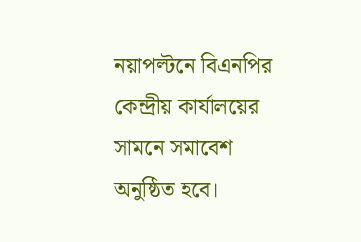নয়াপল্টনে বিএনপির কেন্দ্রীয় কার্যালয়ের সামনে সমাবেশ অনুষ্ঠিত হবে।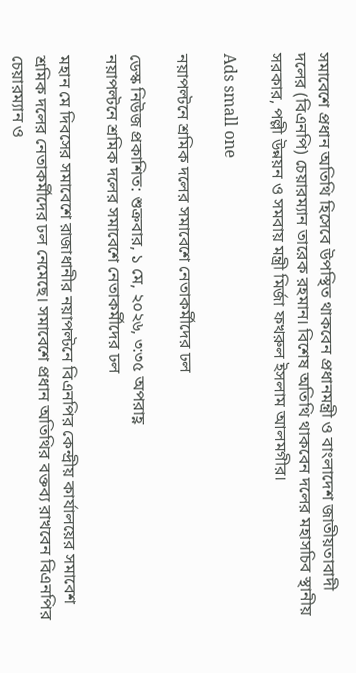সমাবেশে প্রধান অতিথি হিসেবে উপস্থিত থাকবেন প্রধানমন্ত্রী ও বাংলাদেশ জাতীয়তাবাদী দলের (বিএনপি) চেয়ারম্যান তারেক রহমান। বিশেষ অতিথি থাকবেন দলের মহাসচিব স্থানীয় সরকার, পল্লী উন্নয়ন ও সমবায় মন্ত্রী মির্জা ফখরুল ইসলাম আলমগীর।

Ads small one

নয়াপল্টনে শ্রমিক দলের সমাবেশে নেতাকর্মীদের ঢল

ডেস্ক নিউজ প্রকাশিত: শুক্রবার, ১ মে, ২০২৬, ৩:৩৫ অপরাহ্ণ
নয়াপল্টনে শ্রমিক দলের সমাবেশে নেতাকর্মীদের ঢল

মহান মে দিবসের সমাবেশে রাজাধানীর নয়াপল্টনে বিএনপির কেন্দ্রীয় কার্যালয়ের সমাবেশ শ্রমিক দলের নেতাকর্মীদের ঢল নেমেছে। সমাবেশে প্রধান অতিথির বক্তব্য রাখবেন বিএনপির চেয়ারম্যান ও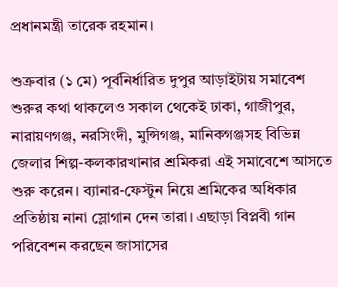প্রধানমন্ত্রী তারেক রহমান।

শুক্রবার (১ মে) পূর্বনির্ধারিত দুপুর আড়াইটায় সমাবেশ শুরুর কথা থাকলেও সকাল থেকেই ঢাকা, গাজীপুর, নারায়ণগঞ্জ, নরসিংদী, মুন্সিগঞ্জ, মানিকগঞ্জসহ বিভিন্ন জেলার শিল্প-কলকারখানার শ্রমিকরা এই সমাবেশে আসতে শুরু করেন। ব্যানার-ফেস্টুন নিয়ে শ্রমিকের অধিকার প্রতিষ্ঠায় নানা স্লোগান দেন তারা। এছাড়া বিপ্লবী গান পরিবেশন করছেন জাসাসের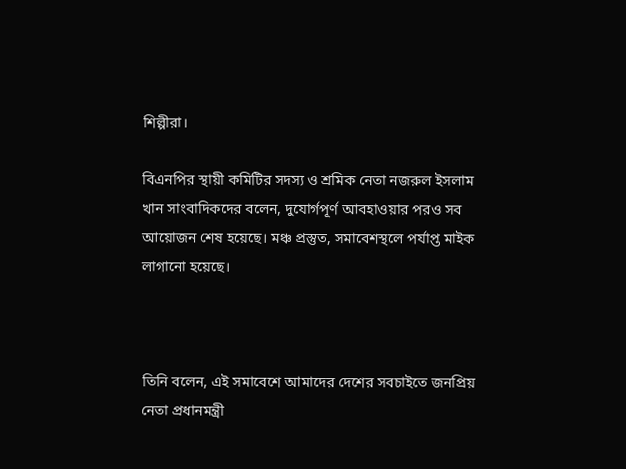শিল্পীরা।

বিএনপির স্থায়ী কমিটির সদস্য ও শ্রমিক নেতা নজরুল ইসলাম খান সাংবাদিকদের বলেন, দুযোর্গপূর্ণ আবহাওয়ার পরও সব আয়োজন শেষ হয়েছে। মঞ্চ প্রস্তুত, সমাবেশস্থলে পর্যাপ্ত মাইক লাগানো হয়েছে।



তিনি বলেন, এই সমাবেশে আমাদের দেশের সবচাইতে জনপ্রিয় নেতা প্রধানমন্ত্রী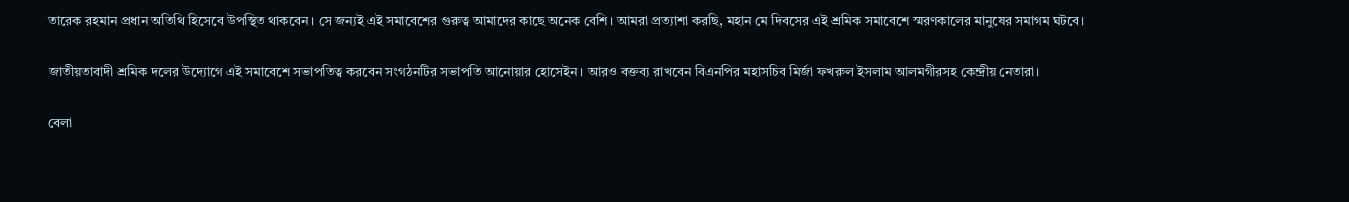তারেক রহমান প্রধান অতিথি হিসেবে উপস্থিত থাকবেন। সে জন্যই এই সমাবেশের গুরুত্ব আমাদের কাছে অনেক বেশি। আমরা প্রত্যাশা করছি, মহান মে দিবসের এই শ্রমিক সমাবেশে স্মরণকালের মানুষের সমাগম ঘটবে।

জাতীয়তাবাদী শ্রমিক দলের উদ্যোগে এই সমাবেশে সভাপতিত্ব করবেন সংগঠনটির সভাপতি আনোয়ার হোসেইন। আরও বক্তব্য রাখবেন বিএনপির মহাসচিব মির্জা ফখরুল ইসলাম আলমগীরসহ কেন্দ্রীয় নেতারা।

বেলা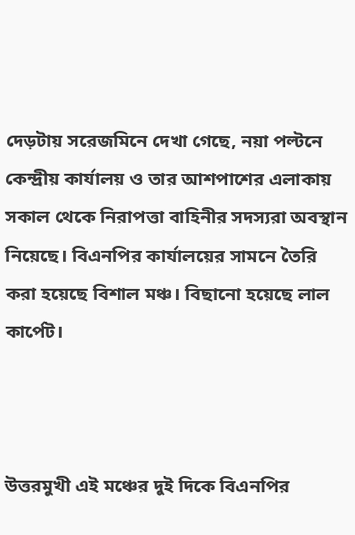দেড়টায় সরেজমিনে দেখা গেছে, নয়া পল্টনে কেন্দ্রীয় কার্যালয় ও তার আশপাশের এলাকায় সকাল থেকে নিরাপত্তা বাহিনীর সদস্যরা অবস্থান নিয়েছে। বিএনপির কার্যালয়ের সামনে তৈরি করা হয়েছে বিশাল মঞ্চ। বিছানো হয়েছে লাল কার্পেট।



উত্তরমুখী এই মঞ্চের দুই দিকে বিএনপির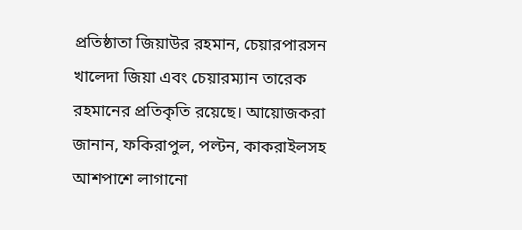প্রতিষ্ঠাতা জিয়াউর রহমান, চেয়ারপারসন খালেদা জিয়া এবং চেয়ারম্যান তারেক রহমানের প্রতিকৃতি রয়েছে। আয়োজকরা জানান, ফকিরাপুল, পল্টন, কাকরাইলসহ আশপাশে লাগানো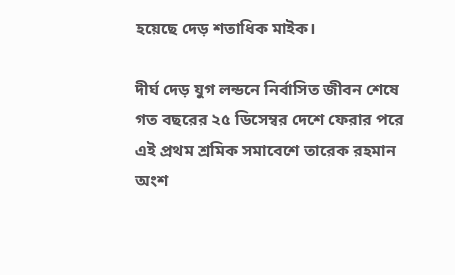হয়েছে দেড় শতাধিক মাইক।

দীর্ঘ দেড় যুগ লন্ডনে নির্বাসিত জীবন শেষে গত বছরের ২৫ ডিসেম্বর দেশে ফেরার পরে এই প্রথম শ্রমিক সমাবেশে তারেক রহমান অংশ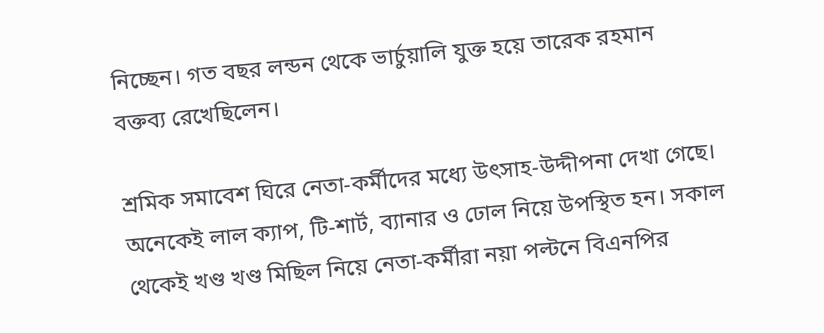নিচ্ছেন। গত বছর লন্ডন থেকে ভার্চুয়ালি যুক্ত হয়ে তারেক রহমান বক্তব্য রেখেছিলেন।

শ্রমিক সমাবেশ ঘিরে নেতা-কর্মীদের মধ্যে উৎসাহ-উদ্দীপনা দেখা গেছে। অনেকেই লাল ক্যাপ, টি-শার্ট, ব্যানার ও ঢোল নিয়ে উপস্থিত হন। সকাল থেকেই খণ্ড খণ্ড মিছিল নিয়ে নেতা-কর্মীরা নয়া পল্টনে বিএনপির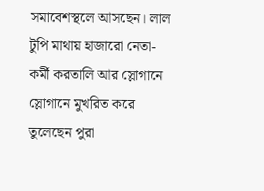সমাবেশস্থলে আসছেন। লাল টুপি মাথায় হাজারো নেতা-কর্মী করতালি আর স্লোগানে স্লোগানে মুখরিত করে তুলেছেন পুরা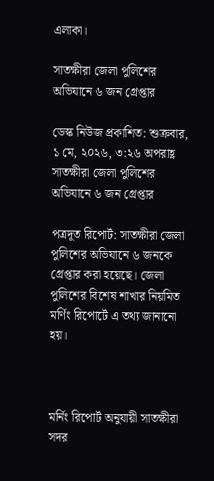এলাকা।

সাতক্ষীরা জেলা পুলিশের অভিযানে ৬ জন গ্রেপ্তার

ডেস্ক নিউজ প্রকাশিত: শুক্রবার, ১ মে, ২০২৬, ৩:২৬ অপরাহ্ণ
সাতক্ষীরা জেলা পুলিশের অভিযানে ৬ জন গ্রেপ্তার

পত্রদূত রিপোর্ট: সাতক্ষীরা জেলা পুলিশের অভিযানে ৬ জনকে গ্রেপ্তার করা হয়েছে। জেলা পুলিশের বিশেষ শাখার নিয়মিত মর্ণিং রিপোর্টে এ তথ্য জানানো হয়।



মর্নিং রিপোর্ট অনুযায়ী সাতক্ষীরা সদর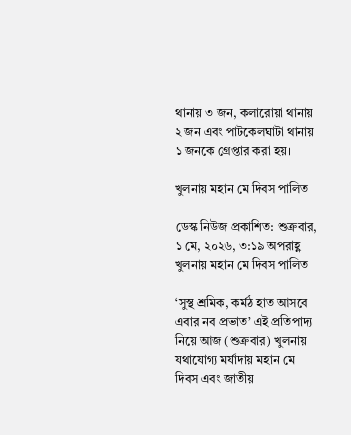থানায় ৩ জন, কলারোয়া থানায় ২ জন এবং পাটকেলঘাটা থানায় ১ জনকে গ্রেপ্তার করা হয়।

খুলনায় মহান মে দিবস পালিত

ডেস্ক নিউজ প্রকাশিত: শুক্রবার, ১ মে, ২০২৬, ৩:১৯ অপরাহ্ণ
খুলনায় মহান মে দিবস পালিত

‘সুস্থ শ্রমিক, কর্মঠ হাত আসবে এবার নব প্রভাত’ এই প্রতিপাদ্য নিয়ে আজ (শুক্রবার) খুলনায় যথাযোগ্য মর্যাদায় মহান মে দিবস এবং জাতীয়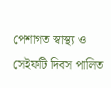পেশাগত স্বাস্থ্য ও সেইফটি দিবস পালিত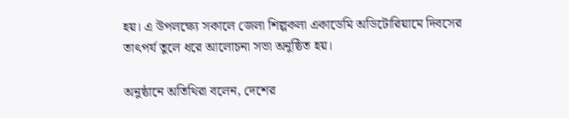হয়। এ উপলক্ষ্যে সকালে জেলা শিল্পকলা একাডেমি অডিটোরিয়ামে দিবসের তাৎপর্য তুলে ধরে আলোচনা সভা অনুষ্ঠিত হয়।

অনুষ্ঠানে অতিথিরা বলেন, দেশের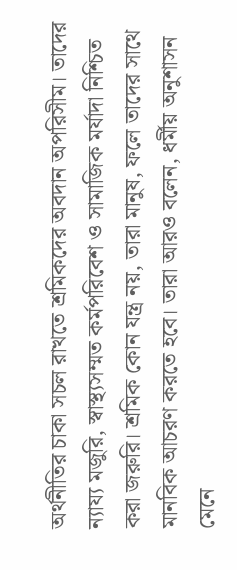অর্থনীতির চাকা সচল রাখতে শ্রমিকদের অবদান অপরিসীম। তাদের ন্যায্য মজুরি, স্বাস্থ্যসম্মত কর্মপরিবেশ ও সামাজিক মর্যাদা নিশ্চিত করা জরুরি। শ্রমিক কোন যন্ত্র নয়, তারা মানুষ, ফলে তাদের সাথে মানবিক আচরণ করতে হবে। তারা আরও বলেন, ধর্মীয় অনুশাসন মেনে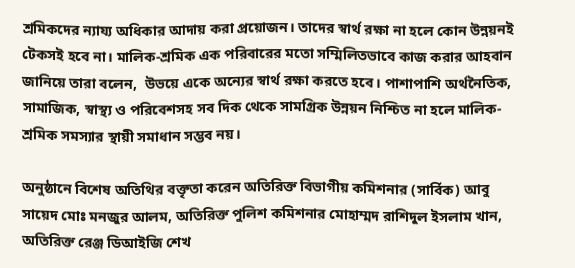শ্রমিকদের ন্যায্য অধিকার আদায় করা প্রয়োজন। তাদের স্বার্থ রক্ষা না হলে কোন উন্নয়নই টেকসই হবে না। মালিক-শ্রমিক এক পরিবারের মতো সম্মিলিতভাবে কাজ করার আহবান জানিয়ে তারা বলেন,  উভয়ে একে অন্যের স্বার্থ রক্ষা করতে হবে। পাশাপাশি অর্থনৈতিক, সামাজিক, স্বাস্থ্য ও পরিবেশসহ সব দিক থেকে সামগ্রিক উন্নয়ন নিশ্চিত না হলে মালিক-শ্রমিক সমস্যার স্থায়ী সমাধান সম্ভব নয়।

অনুষ্ঠানে বিশেষ অতিথির বক্তৃতা করেন অতিরিক্ত বিভাগীয় কমিশনার (সার্বিক) আবু সায়েদ মোঃ মনজুর আলম, অতিরিক্ত পুলিশ কমিশনার মোহাম্মদ রাশিদুল ইসলাম খান, অতিরিক্ত রেঞ্জ ডিআইজি শেখ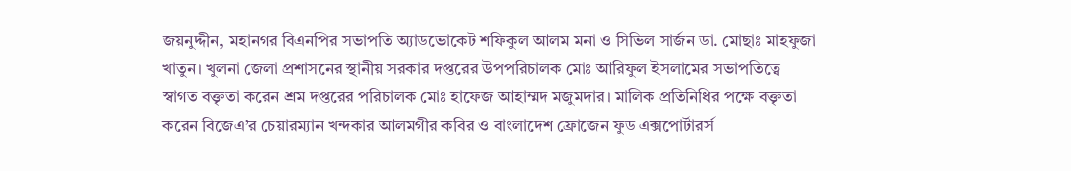জয়নুদ্দীন, মহানগর বিএনপির সভাপতি অ্যাডভোকেট শফিকুল আলম মনা ও সিভিল সার্জন ডা. মোছাঃ মাহফুজা খাতুন। খুলনা জেলা প্রশাসনের স্থানীয় সরকার দপ্তরের উপপরিচালক মোঃ আরিফুল ইসলামের সভাপতিত্বে  স্বাগত বক্তৃতা করেন শ্রম দপ্তরের পরিচালক মোঃ হাফেজ আহাম্মদ মজুমদার। মালিক প্রতিনিধির পক্ষে বক্তৃতা করেন বিজেএ’র চেয়ারম্যান খন্দকার আলমগীর কবির ও বাংলাদেশ ফ্রোজেন ফুড এক্সপোর্টারর্স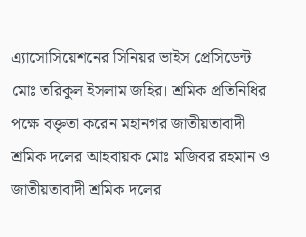এ্যাসোসিয়েশনের সিনিয়র ভাইস প্রেসিডেন্ট মোঃ তরিকুল ইসলাম জহির। শ্রমিক প্রতিনিধির পক্ষে বক্তৃতা করেন মহানগর জাতীয়তাবাদী শ্রমিক দলের আহবায়ক মোঃ মজিবর রহমান ও জাতীয়তাবাদী শ্রমিক দলের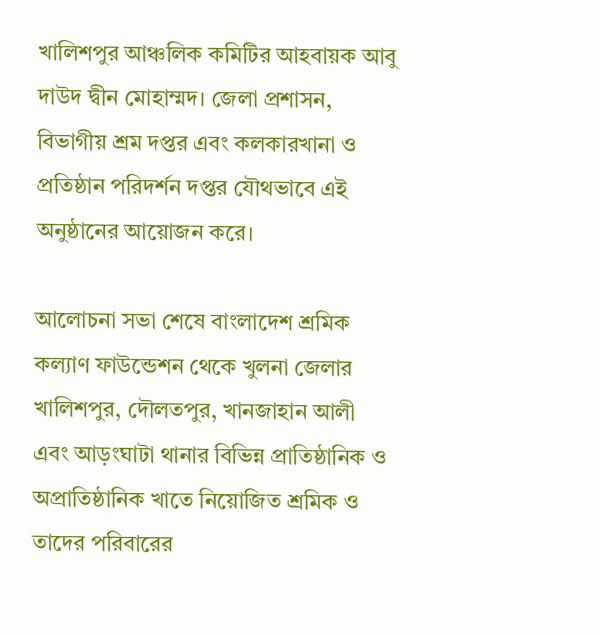খালিশপুর আঞ্চলিক কমিটির আহবায়ক আবু দাউদ দ্বীন মোহাম্মদ। জেলা প্রশাসন, বিভাগীয় শ্রম দপ্তর এবং কলকারখানা ও প্রতিষ্ঠান পরিদর্শন দপ্তর যৌথভাবে এই অনুষ্ঠানের আয়োজন করে।

আলোচনা সভা শেষে বাংলাদেশ শ্রমিক কল্যাণ ফাউন্ডেশন থেকে খুলনা জেলার খালিশপুর, দৌলতপুর, খানজাহান আলী এবং আড়ংঘাটা থানার বিভিন্ন প্রাতিষ্ঠানিক ও অপ্রাতিষ্ঠানিক খাতে নিয়োজিত শ্রমিক ও তাদের পরিবারের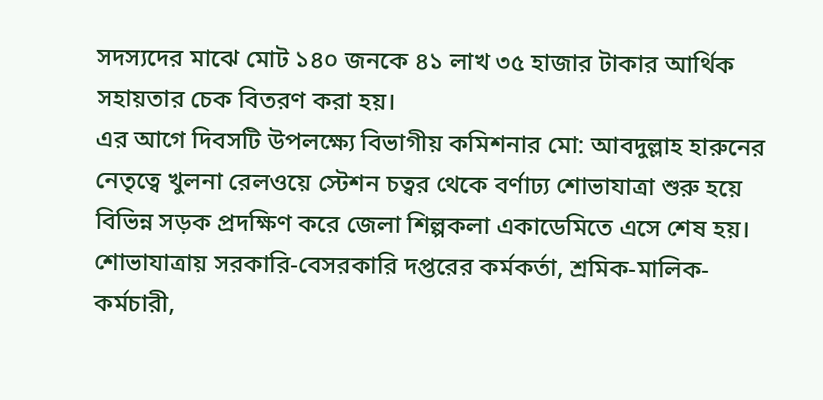সদস্যদের মাঝে মোট ১৪০ জনকে ৪১ লাখ ৩৫ হাজার টাকার আর্থিক সহায়তার চেক বিতরণ করা হয়।
এর আগে দিবসটি উপলক্ষ্যে বিভাগীয় কমিশনার মো: আবদুল্লাহ হারুনের নেতৃত্বে খুলনা রেলওয়ে স্টেশন চত্বর থেকে বর্ণাঢ্য শোভাযাত্রা শুরু হয়ে বিভিন্ন সড়ক প্রদক্ষিণ করে জেলা শিল্পকলা একাডেমিতে এসে শেষ হয়। শোভাযাত্রায় সরকারি-বেসরকারি দপ্তরের কর্মকর্তা, শ্রমিক-মালিক-কর্মচারী,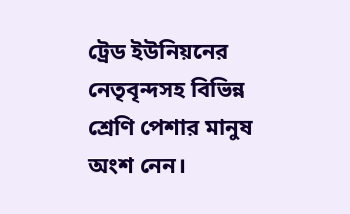ট্রেড ইউনিয়নের নেতৃবৃন্দসহ বিভিন্ন শ্রেণি পেশার মানুষ অংশ নেন।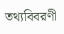তথ্যবিবরণী